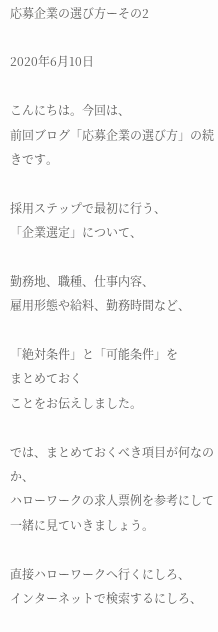応募企業の選び方ーその2

2020年6月10日

こんにちは。今回は、
前回ブログ「応募企業の選び方」の続きです。

採用ステップで最初に行う、
「企業選定」について、

勤務地、職種、仕事内容、
雇用形態や給料、勤務時間など、

「絶対条件」と「可能条件」を
まとめておく
ことをお伝えしました。

では、まとめておくべき項目が何なのか、
ハローワークの求人票例を参考にして一緒に見ていきましょう。

直接ハローワークへ行くにしろ、
インターネットで検索するにしろ、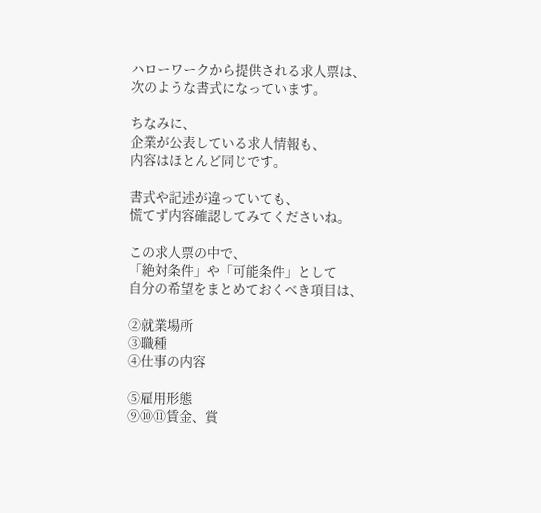ハローワークから提供される求人票は、
次のような書式になっています。

ちなみに、
企業が公表している求人情報も、
内容はほとんど同じです。

書式や記述が違っていても、
慌てず内容確認してみてくださいね。

この求人票の中で、
「絶対条件」や「可能条件」として
自分の希望をまとめておくべき項目は、

②就業場所
③職種
④仕事の内容

⑤雇用形態
⑨⑩⑪賃金、賞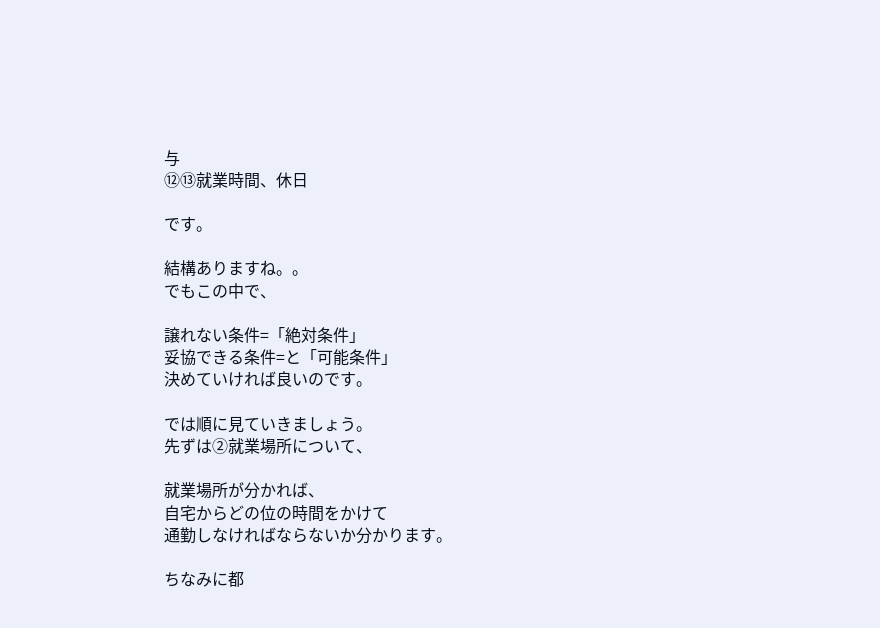与
⑫⑬就業時間、休日

です。

結構ありますね。。
でもこの中で、

譲れない条件=「絶対条件」
妥協できる条件=と「可能条件」
決めていければ良いのです。

では順に見ていきましょう。
先ずは②就業場所について、

就業場所が分かれば、
自宅からどの位の時間をかけて
通勤しなければならないか分かります。

ちなみに都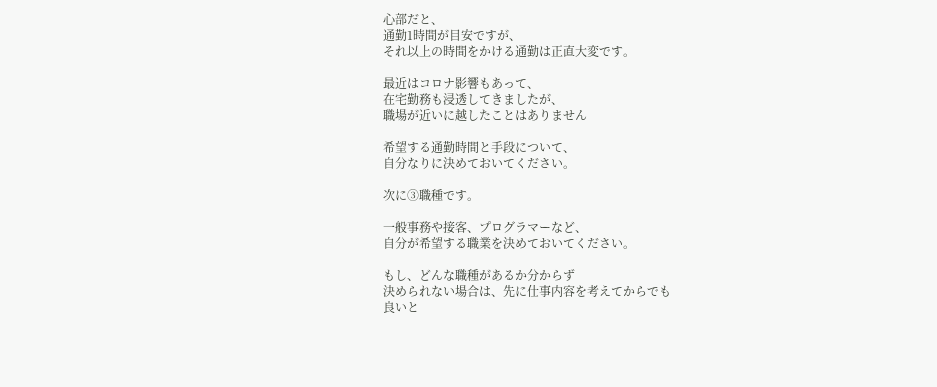心部だと、
通勤1時間が目安ですが、
それ以上の時間をかける通勤は正直大変です。

最近はコロナ影響もあって、
在宅勤務も浸透してきましたが、
職場が近いに越したことはありません

希望する通勤時間と手段について、
自分なりに決めておいてください。

次に③職種です。

一般事務や接客、プログラマーなど、
自分が希望する職業を決めておいてください。

もし、どんな職種があるか分からず
決められない場合は、先に仕事内容を考えてからでも
良いと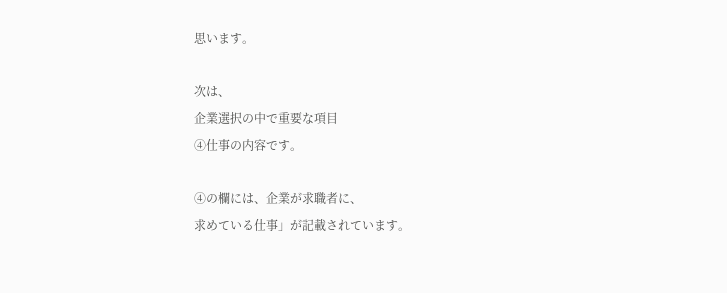思います。

次は、
企業選択の中で重要な項目
④仕事の内容です。

④の欄には、企業が求職者に、
求めている仕事」が記載されています。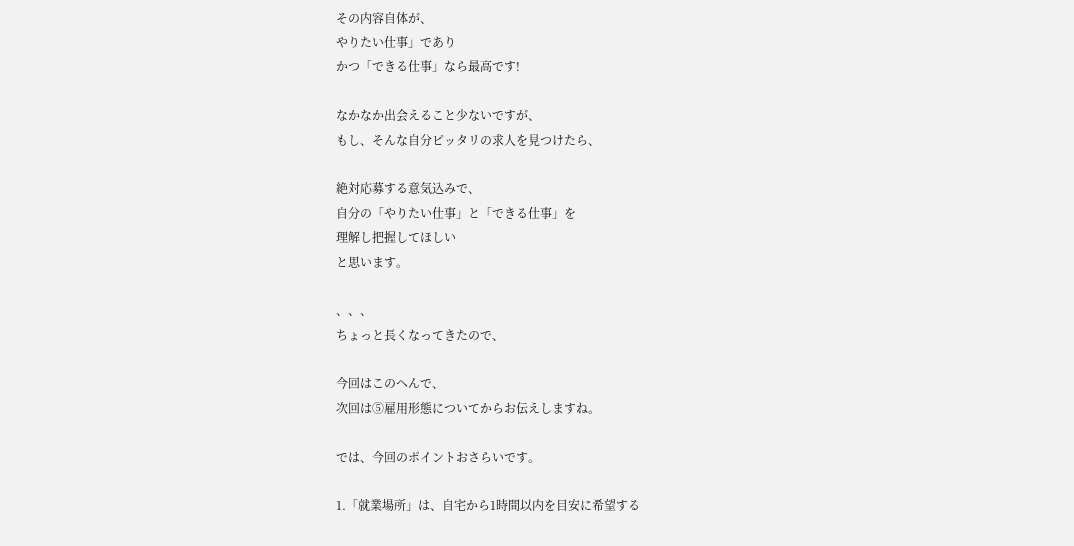その内容自体が、
やりたい仕事」であり
かつ「できる仕事」なら最高です!

なかなか出会えること少ないですが、
もし、そんな自分ピッタリの求人を見つけたら、

絶対応募する意気込みで、
自分の「やりたい仕事」と「できる仕事」を
理解し把握してほしい
と思います。

、、、
ちょっと長くなってきたので、

今回はこのへんで、
次回は⑤雇用形態についてからお伝えしますね。

では、今回のポイントおさらいです。

1.「就業場所」は、自宅から1時間以内を目安に希望する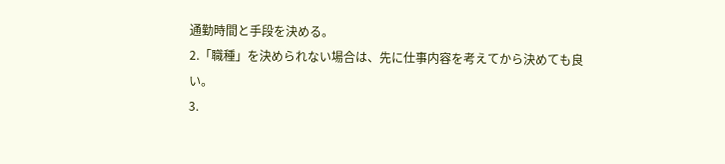通勤時間と手段を決める。
2.「職種」を決められない場合は、先に仕事内容を考えてから決めても良い。
3.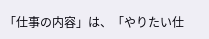「仕事の内容」は、「やりたい仕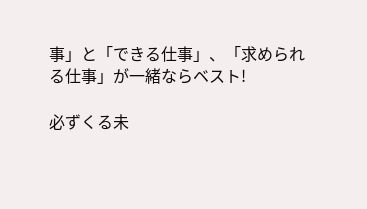事」と「できる仕事」、「求められる仕事」が一緒ならベスト!

必ずくる未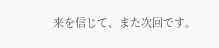来を信じて、また次回です。